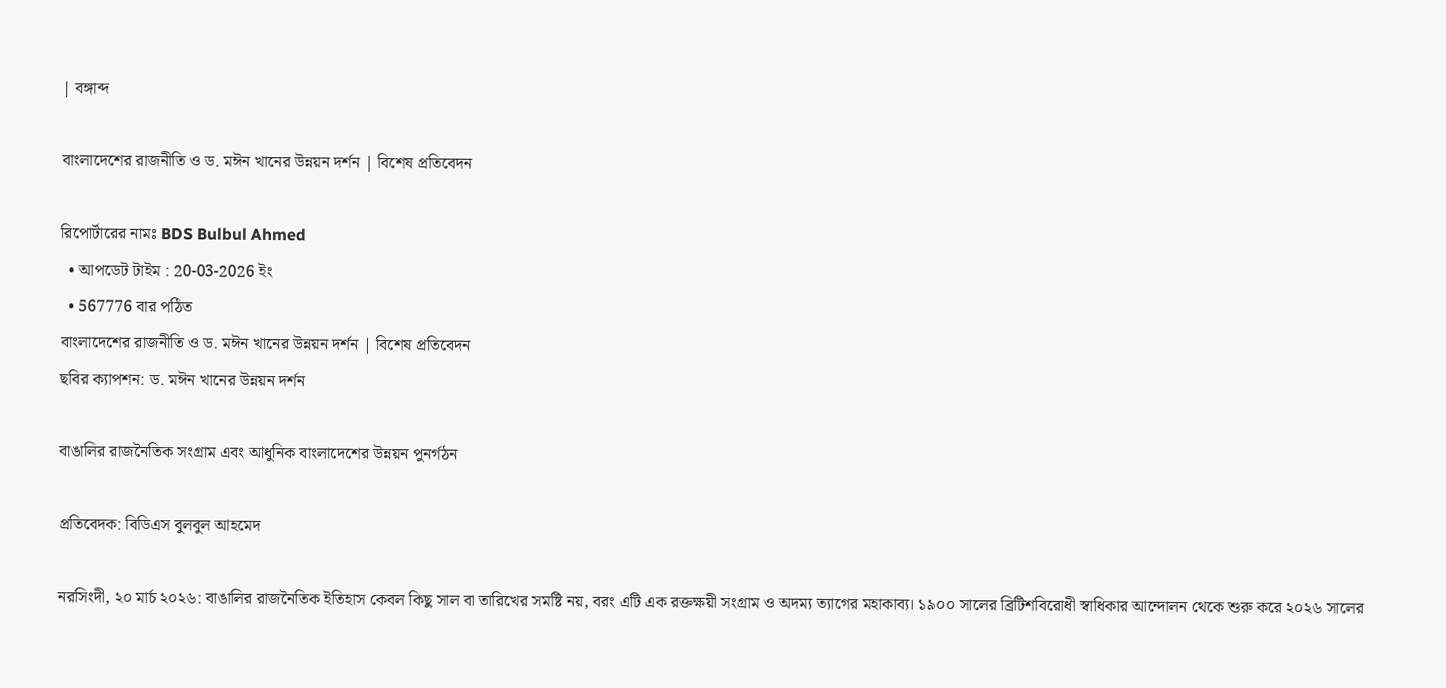| বঙ্গাব্দ

বাংলাদেশের রাজনীতি ও ড. মঈন খানের উন্নয়ন দর্শন | বিশেষ প্রতিবেদন

রিপোর্টারের নামঃ BDS Bulbul Ahmed
  • আপডেট টাইম : 20-03-2026 ইং
  • 567776 বার পঠিত
বাংলাদেশের রাজনীতি ও ড. মঈন খানের উন্নয়ন দর্শন | বিশেষ প্রতিবেদন
ছবির ক্যাপশন: ড. মঈন খানের উন্নয়ন দর্শন

বাঙালির রাজনৈতিক সংগ্রাম এবং আধুনিক বাংলাদেশের উন্নয়ন পুনর্গঠন

প্রতিবেদক: বিডিএস বুলবুল আহমেদ

নরসিংদী, ২০ মার্চ ২০২৬: বাঙালির রাজনৈতিক ইতিহাস কেবল কিছু সাল বা তারিখের সমষ্টি নয়, বরং এটি এক রক্তক্ষয়ী সংগ্রাম ও অদম্য ত্যাগের মহাকাব্য। ১৯০০ সালের ব্রিটিশবিরোধী স্বাধিকার আন্দোলন থেকে শুরু করে ২০২৬ সালের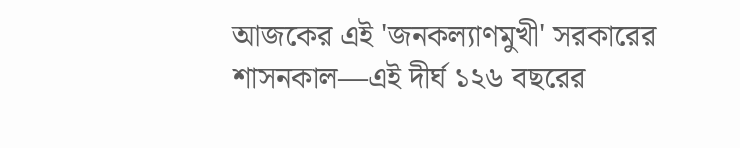আজকের এই 'জনকল্যাণমুখী' সরকারের শাসনকাল—এই দীর্ঘ ১২৬ বছরের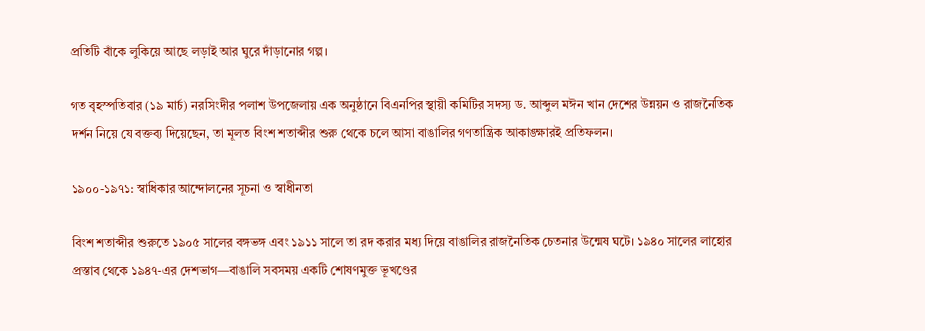প্রতিটি বাঁকে লুকিয়ে আছে লড়াই আর ঘুরে দাঁড়ানোর গল্প।

গত বৃহস্পতিবার (১৯ মার্চ) নরসিংদীর পলাশ উপজেলায় এক অনুষ্ঠানে বিএনপির স্থায়ী কমিটির সদস্য ড. আব্দুল মঈন খান দেশের উন্নয়ন ও রাজনৈতিক দর্শন নিয়ে যে বক্তব্য দিয়েছেন, তা মূলত বিংশ শতাব্দীর শুরু থেকে চলে আসা বাঙালির গণতান্ত্রিক আকাঙ্ক্ষারই প্রতিফলন।

১৯০০-১৯৭১: স্বাধিকার আন্দোলনের সূচনা ও স্বাধীনতা

বিংশ শতাব্দীর শুরুতে ১৯০৫ সালের বঙ্গভঙ্গ এবং ১৯১১ সালে তা রদ করার মধ্য দিয়ে বাঙালির রাজনৈতিক চেতনার উন্মেষ ঘটে। ১৯৪০ সালের লাহোর প্রস্তাব থেকে ১৯৪৭-এর দেশভাগ—বাঙালি সবসময় একটি শোষণমুক্ত ভূখণ্ডের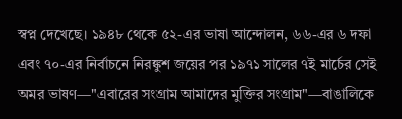স্বপ্ন দেখেছে। ১৯৪৮ থেকে ৫২-এর ভাষা আন্দোলন, ৬৬-এর ৬ দফা এবং ৭০-এর নির্বাচনে নিরঙ্কুশ জয়ের পর ১৯৭১ সালের ৭ই মার্চের সেই অমর ভাষণ—"এবারের সংগ্রাম আমাদের মুক্তির সংগ্রাম"—বাঙালিকে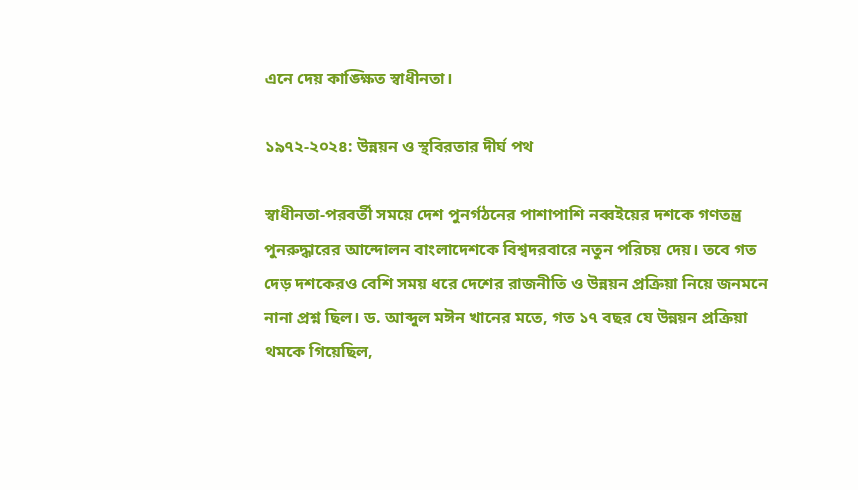এনে দেয় কাঙ্ক্ষিত স্বাধীনতা।

১৯৭২-২০২৪: উন্নয়ন ও স্থবিরতার দীর্ঘ পথ

স্বাধীনতা-পরবর্তী সময়ে দেশ পুনর্গঠনের পাশাপাশি নব্বইয়ের দশকে গণতন্ত্র পুনরুদ্ধারের আন্দোলন বাংলাদেশকে বিশ্বদরবারে নতুন পরিচয় দেয়। তবে গত দেড় দশকেরও বেশি সময় ধরে দেশের রাজনীতি ও উন্নয়ন প্রক্রিয়া নিয়ে জনমনে নানা প্রশ্ন ছিল। ড. আব্দুল মঈন খানের মতে, গত ১৭ বছর যে উন্নয়ন প্রক্রিয়া থমকে গিয়েছিল,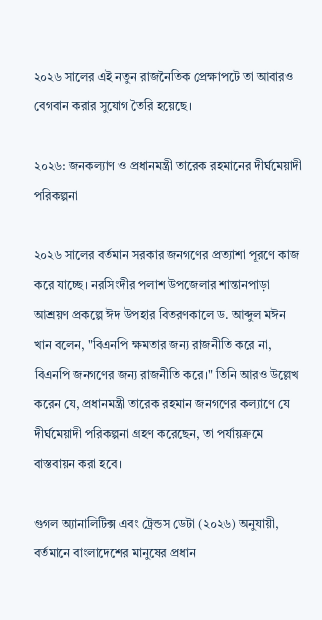২০২৬ সালের এই নতুন রাজনৈতিক প্রেক্ষাপটে তা আবারও বেগবান করার সুযোগ তৈরি হয়েছে।

২০২৬: জনকল্যাণ ও প্রধানমন্ত্রী তারেক রহমানের দীর্ঘমেয়াদী পরিকল্পনা

২০২৬ সালের বর্তমান সরকার জনগণের প্রত্যাশা পূরণে কাজ করে যাচ্ছে। নরসিংদীর পলাশ উপজেলার শান্তানপাড়া আশ্রয়ণ প্রকল্পে ঈদ উপহার বিতরণকালে ড. আব্দুল মঈন খান বলেন, "বিএনপি ক্ষমতার জন্য রাজনীতি করে না, বিএনপি জনগণের জন্য রাজনীতি করে।" তিনি আরও উল্লেখ করেন যে, প্রধানমন্ত্রী তারেক রহমান জনগণের কল্যাণে যে দীর্ঘমেয়াদী পরিকল্পনা গ্রহণ করেছেন, তা পর্যায়ক্রমে বাস্তবায়ন করা হবে।

গুগল অ্যানালিটিক্স এবং ট্রেন্ডস ডেটা (২০২৬) অনুযায়ী, বর্তমানে বাংলাদেশের মানুষের প্রধান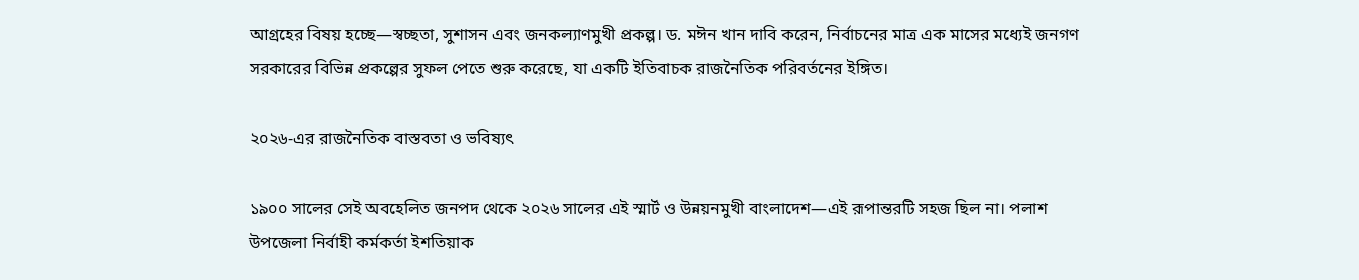আগ্রহের বিষয় হচ্ছে—স্বচ্ছতা, সুশাসন এবং জনকল্যাণমুখী প্রকল্প। ড. মঈন খান দাবি করেন, নির্বাচনের মাত্র এক মাসের মধ্যেই জনগণ সরকারের বিভিন্ন প্রকল্পের সুফল পেতে শুরু করেছে, যা একটি ইতিবাচক রাজনৈতিক পরিবর্তনের ইঙ্গিত।

২০২৬-এর রাজনৈতিক বাস্তবতা ও ভবিষ্যৎ

১৯০০ সালের সেই অবহেলিত জনপদ থেকে ২০২৬ সালের এই স্মার্ট ও উন্নয়নমুখী বাংলাদেশ—এই রূপান্তরটি সহজ ছিল না। পলাশ উপজেলা নির্বাহী কর্মকর্তা ইশতিয়াক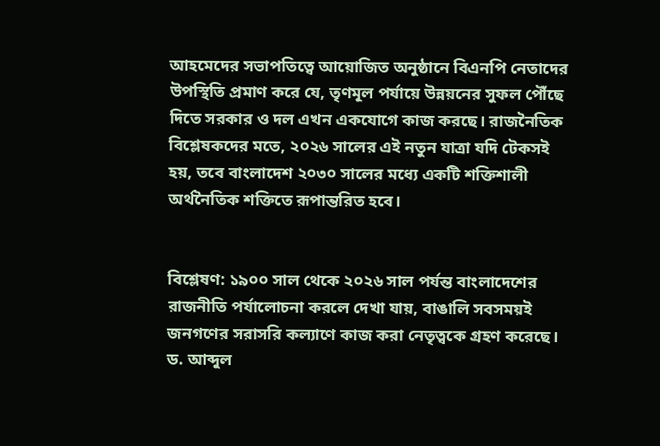আহমেদের সভাপতিত্বে আয়োজিত অনুষ্ঠানে বিএনপি নেতাদের উপস্থিতি প্রমাণ করে যে, তৃণমূল পর্যায়ে উন্নয়নের সুফল পৌঁছে দিতে সরকার ও দল এখন একযোগে কাজ করছে। রাজনৈতিক বিশ্লেষকদের মতে, ২০২৬ সালের এই নতুন যাত্রা যদি টেকসই হয়, তবে বাংলাদেশ ২০৩০ সালের মধ্যে একটি শক্তিশালী অর্থনৈতিক শক্তিতে রূপান্তরিত হবে।


বিশ্লেষণ: ১৯০০ সাল থেকে ২০২৬ সাল পর্যন্ত বাংলাদেশের রাজনীতি পর্যালোচনা করলে দেখা যায়, বাঙালি সবসময়ই জনগণের সরাসরি কল্যাণে কাজ করা নেতৃত্বকে গ্রহণ করেছে। ড. আব্দুল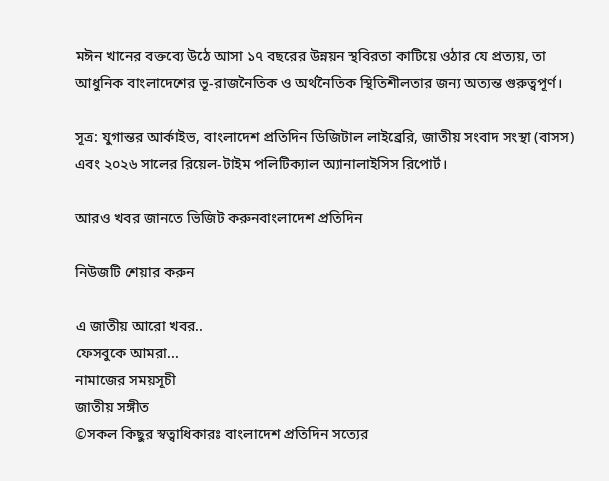মঈন খানের বক্তব্যে উঠে আসা ১৭ বছরের উন্নয়ন স্থবিরতা কাটিয়ে ওঠার যে প্রত্যয়, তা আধুনিক বাংলাদেশের ভূ-রাজনৈতিক ও অর্থনৈতিক স্থিতিশীলতার জন্য অত্যন্ত গুরুত্বপূর্ণ।

সূত্র: যুগান্তর আর্কাইভ, বাংলাদেশ প্রতিদিন ডিজিটাল লাইব্রেরি, জাতীয় সংবাদ সংস্থা (বাসস) এবং ২০২৬ সালের রিয়েল-টাইম পলিটিক্যাল অ্যানালাইসিস রিপোর্ট।

আরও খবর জানতে ভিজিট করুনবাংলাদেশ প্রতিদিন

নিউজটি শেয়ার করুন

এ জাতীয় আরো খবর..
ফেসবুকে আমরা...
নামাজের সময়সূচী
জাতীয় সঙ্গীত
©সকল কিছুর স্বত্বাধিকারঃ বাংলাদেশ প্রতিদিন সত্যের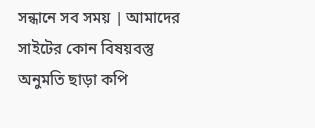সন্ধানে সব সময় | আমাদের সাইটের কোন বিষয়বস্তু অনুমতি ছাড়া কপি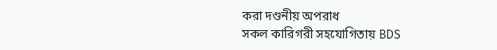করা দণ্ডনীয় অপরাধ
সকল কারিগরী সহযোগিতায় BDS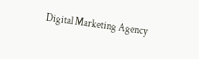Digital Marketing Agency